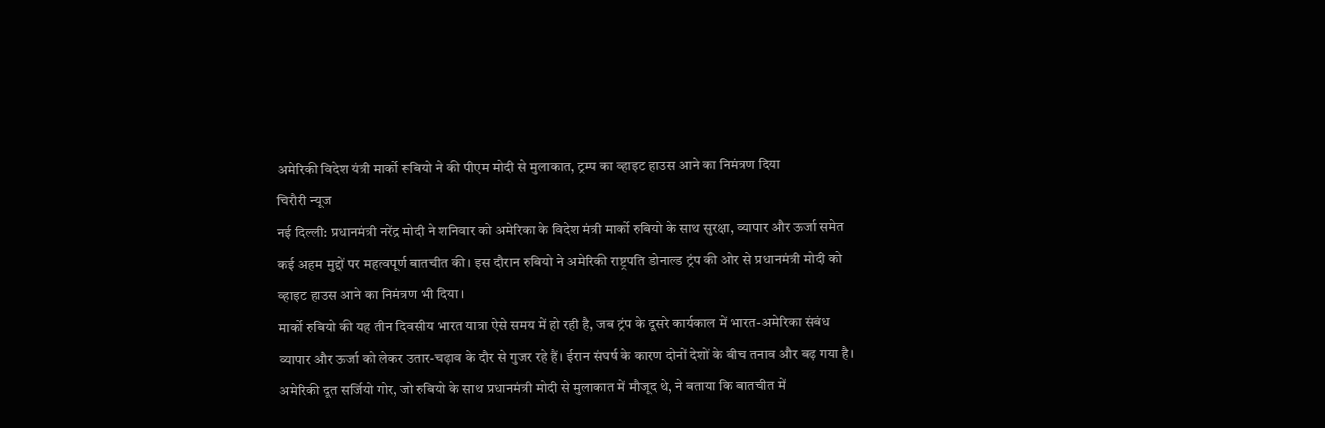अमेरिकी विदेश यंत्री मार्को रूबियो ने की पीएम मोदी से मुलाकात, ट्रम्प का व्हाइट हाउस आने का निमंत्रण दिया
चिरौरी न्यूज
नई दिल्ली: प्रधानमंत्री नरेंद्र मोदी ने शनिवार को अमेरिका के विदेश मंत्री मार्को रुबियो के साथ सुरक्षा, व्यापार और ऊर्जा समेत कई अहम मुद्दों पर महत्वपूर्ण बातचीत की। इस दौरान रुबियो ने अमेरिकी राष्ट्रपति डोनाल्ड ट्रंप की ओर से प्रधानमंत्री मोदी को व्हाइट हाउस आने का निमंत्रण भी दिया।
मार्को रुबियो की यह तीन दिवसीय भारत यात्रा ऐसे समय में हो रही है, जब ट्रंप के दूसरे कार्यकाल में भारत-अमेरिका संबंध व्यापार और ऊर्जा को लेकर उतार-चढ़ाव के दौर से गुजर रहे हैं। ईरान संघर्ष के कारण दोनों देशों के बीच तनाव और बढ़ गया है।
अमेरिकी दूत सर्जियो गोर, जो रुबियो के साथ प्रधानमंत्री मोदी से मुलाकात में मौजूद थे, ने बताया कि बातचीत में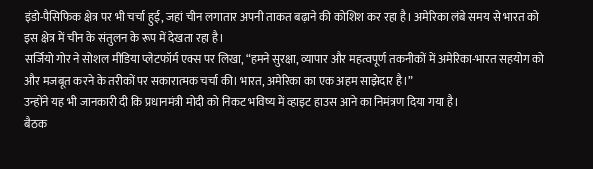इंडो-पैसिफिक क्षेत्र पर भी चर्चा हुई, जहां चीन लगातार अपनी ताकत बढ़ाने की कोशिश कर रहा है। अमेरिका लंबे समय से भारत को इस क्षेत्र में चीन के संतुलन के रूप में देखता रहा है।
सर्जियो गोर ने सोशल मीडिया प्लेटफॉर्म एक्स पर लिखा, “हमने सुरक्षा, व्यापार और महत्वपूर्ण तकनीकों में अमेरिका-भारत सहयोग को और मजबूत करने के तरीकों पर सकारात्मक चर्चा की। भारत, अमेरिका का एक अहम साझेदार है।”
उन्होंने यह भी जानकारी दी कि प्रधानमंत्री मोदी को निकट भविष्य में व्हाइट हाउस आने का निमंत्रण दिया गया है।
बैठक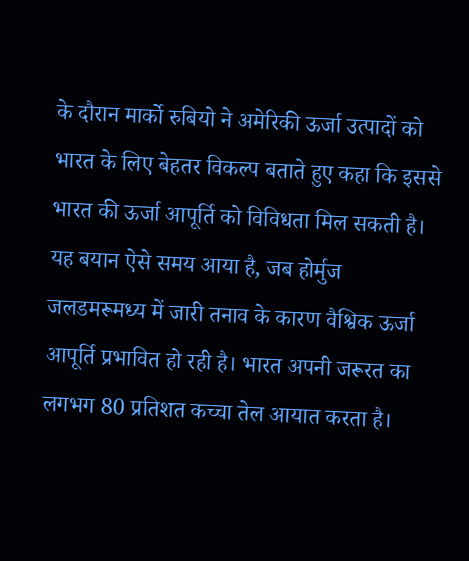के दौरान मार्को रुबियो ने अमेरिकी ऊर्जा उत्पादों को भारत के लिए बेहतर विकल्प बताते हुए कहा कि इससे भारत की ऊर्जा आपूर्ति को विविधता मिल सकती है। यह बयान ऐसे समय आया है, जब होर्मुज जलडमरूमध्य में जारी तनाव के कारण वैश्विक ऊर्जा आपूर्ति प्रभावित हो रही है। भारत अपनी जरूरत का लगभग 80 प्रतिशत कच्चा तेल आयात करता है।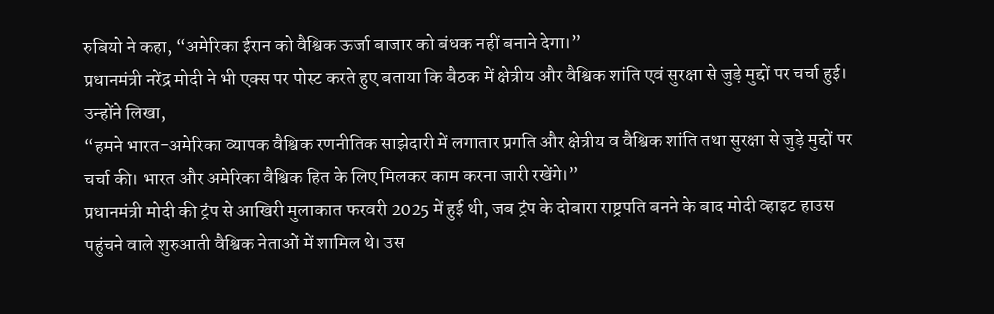रुबियो ने कहा, “अमेरिका ईरान को वैश्विक ऊर्जा बाजार को बंधक नहीं बनाने देगा।”
प्रधानमंत्री नरेंद्र मोदी ने भी एक्स पर पोस्ट करते हुए बताया कि बैठक में क्षेत्रीय और वैश्विक शांति एवं सुरक्षा से जुड़े मुद्दों पर चर्चा हुई। उन्होंने लिखा,
“हमने भारत-अमेरिका व्यापक वैश्विक रणनीतिक साझेदारी में लगातार प्रगति और क्षेत्रीय व वैश्विक शांति तथा सुरक्षा से जुड़े मुद्दों पर चर्चा की। भारत और अमेरिका वैश्विक हित के लिए मिलकर काम करना जारी रखेंगे।”
प्रधानमंत्री मोदी की ट्रंप से आखिरी मुलाकात फरवरी 2025 में हुई थी, जब ट्रंप के दोबारा राष्ट्रपति बनने के बाद मोदी व्हाइट हाउस पहुंचने वाले शुरुआती वैश्विक नेताओं में शामिल थे। उस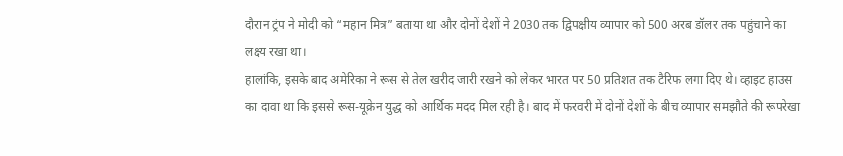दौरान ट्रंप ने मोदी को “महान मित्र” बताया था और दोनों देशों ने 2030 तक द्विपक्षीय व्यापार को 500 अरब डॉलर तक पहुंचाने का लक्ष्य रखा था।
हालांकि, इसके बाद अमेरिका ने रूस से तेल खरीद जारी रखने को लेकर भारत पर 50 प्रतिशत तक टैरिफ लगा दिए थे। व्हाइट हाउस का दावा था कि इससे रूस-यूक्रेन युद्ध को आर्थिक मदद मिल रही है। बाद में फरवरी में दोनों देशों के बीच व्यापार समझौते की रूपरेखा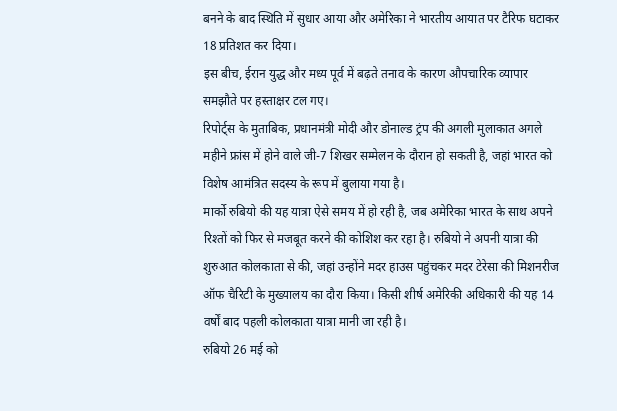बनने के बाद स्थिति में सुधार आया और अमेरिका ने भारतीय आयात पर टैरिफ घटाकर 18 प्रतिशत कर दिया।
इस बीच, ईरान युद्ध और मध्य पूर्व में बढ़ते तनाव के कारण औपचारिक व्यापार समझौते पर हस्ताक्षर टल गए।
रिपोर्ट्स के मुताबिक, प्रधानमंत्री मोदी और डोनाल्ड ट्रंप की अगली मुलाकात अगले महीने फ्रांस में होने वाले जी-7 शिखर सम्मेलन के दौरान हो सकती है, जहां भारत को विशेष आमंत्रित सदस्य के रूप में बुलाया गया है।
मार्को रुबियो की यह यात्रा ऐसे समय में हो रही है, जब अमेरिका भारत के साथ अपने रिश्तों को फिर से मजबूत करने की कोशिश कर रहा है। रुबियो ने अपनी यात्रा की शुरुआत कोलकाता से की, जहां उन्होंने मदर हाउस पहुंचकर मदर टेरेसा की मिशनरीज ऑफ चैरिटी के मुख्यालय का दौरा किया। किसी शीर्ष अमेरिकी अधिकारी की यह 14 वर्षों बाद पहली कोलकाता यात्रा मानी जा रही है।
रुबियो 26 मई को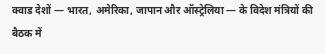क्वाड देशों — भारत, अमेरिका, जापान और ऑस्ट्रेलिया — के विदेश मंत्रियों की बैठक में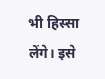भी हिस्सा लेंगे। इसे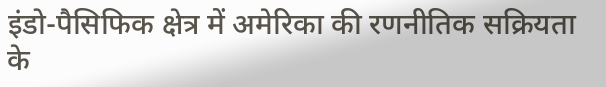इंडो-पैसिफिक क्षेत्र में अमेरिका की रणनीतिक सक्रियता के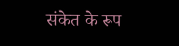संकेत के रूप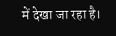में देखा जा रहा है।